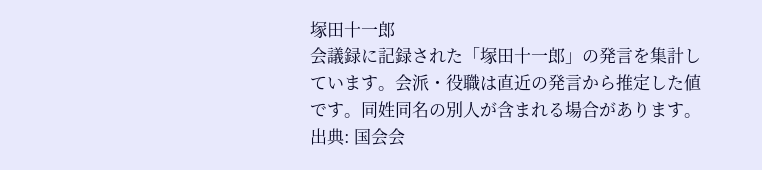塚田十一郎
会議録に記録された「塚田十一郎」の発言を集計しています。会派・役職は直近の発言から推定した値です。同姓同名の別人が含まれる場合があります。
出典: 国会会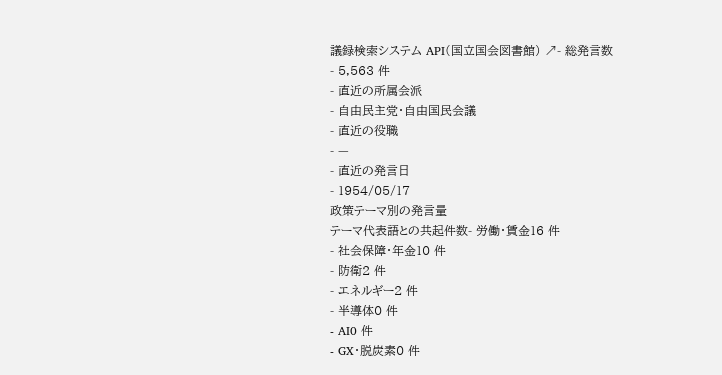議録検索システム API(国立国会図書館) ↗- 総発言数
- 5,563 件
- 直近の所属会派
- 自由民主党・自由国民会議
- 直近の役職
- —
- 直近の発言日
- 1954/05/17
政策テーマ別の発言量
テーマ代表語との共起件数- 労働・賃金16 件
- 社会保障・年金10 件
- 防衛2 件
- エネルギー2 件
- 半導体0 件
- AI0 件
- GX・脱炭素0 件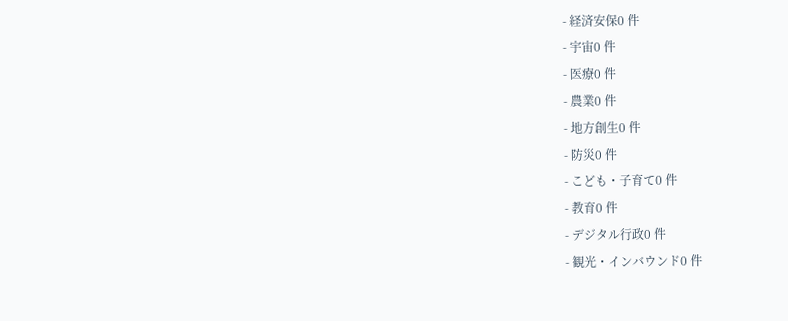- 経済安保0 件
- 宇宙0 件
- 医療0 件
- 農業0 件
- 地方創生0 件
- 防災0 件
- こども・子育て0 件
- 教育0 件
- デジタル行政0 件
- 観光・インバウンド0 件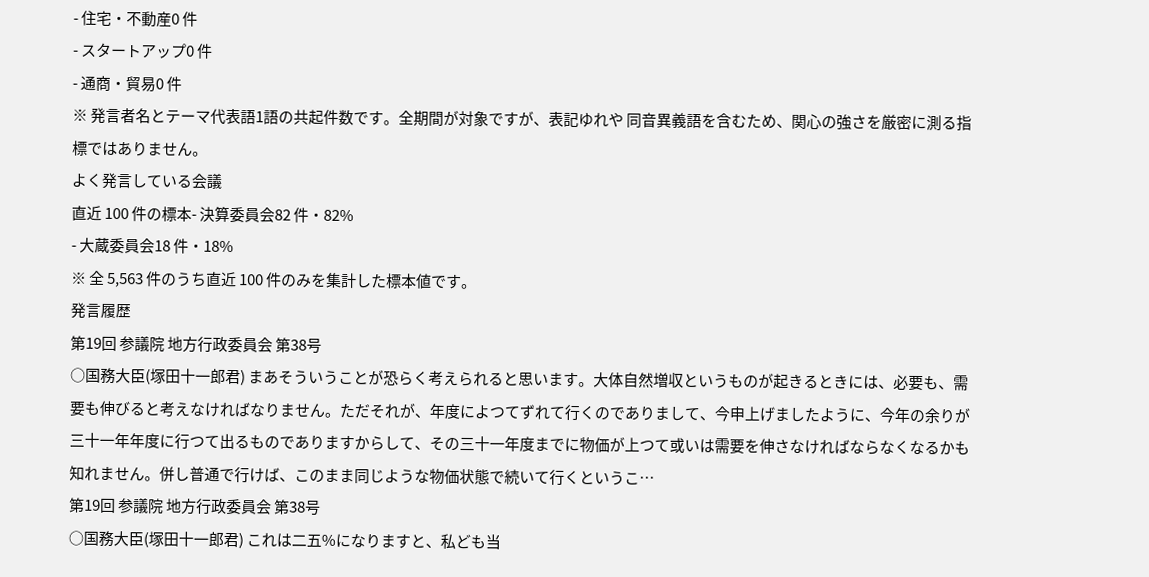- 住宅・不動産0 件
- スタートアップ0 件
- 通商・貿易0 件
※ 発言者名とテーマ代表語1語の共起件数です。全期間が対象ですが、表記ゆれや 同音異義語を含むため、関心の強さを厳密に測る指標ではありません。
よく発言している会議
直近 100 件の標本- 決算委員会82 件・82%
- 大蔵委員会18 件・18%
※ 全 5,563 件のうち直近 100 件のみを集計した標本値です。
発言履歴
第19回 参議院 地方行政委員会 第38号
○国務大臣(塚田十一郎君) まあそういうことが恐らく考えられると思います。大体自然増収というものが起きるときには、必要も、需要も伸びると考えなければなりません。ただそれが、年度によつてずれて行くのでありまして、今申上げましたように、今年の余りが三十一年年度に行つて出るものでありますからして、その三十一年度までに物価が上つて或いは需要を伸さなければならなくなるかも知れません。併し普通で行けば、このまま同じような物価状態で続いて行くというこ…
第19回 参議院 地方行政委員会 第38号
○国務大臣(塚田十一郎君) これは二五%になりますと、私ども当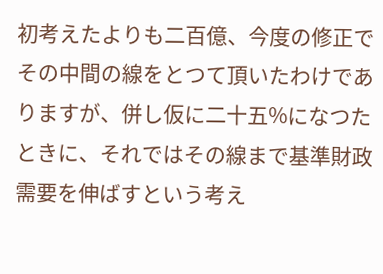初考えたよりも二百億、今度の修正でその中間の線をとつて頂いたわけでありますが、併し仮に二十五%になつたときに、それではその線まで基準財政需要を伸ばすという考え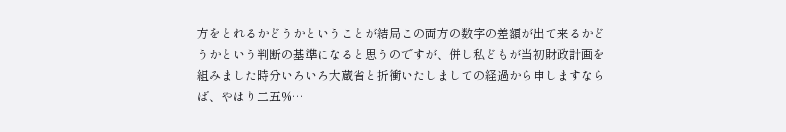方をとれるかどうかということが結局この両方の数字の差額が出て来るかどうかという判断の基準になると思うのですが、併し私どもが当初財政計画を組みました時分いろいろ大蔵省と折衝いたしましての経過から申しますならば、やはり二五%…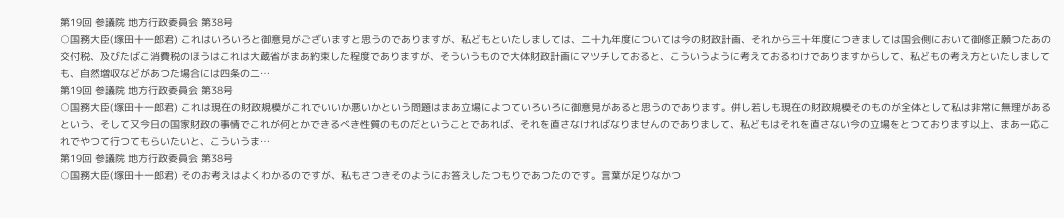第19回 参議院 地方行政委員会 第38号
○国務大臣(塚田十一郎君) これはいろいろと御意見がございますと思うのでありますが、私どもといたしましては、二十九年度については今の財政計画、それから三十年度につきましては国会側において御修正願つたあの交付税、及びたばこ消費税のほうはこれは大蔵省がまあ約束した程度でありますが、そういうもので大体財政計画にマツチしておると、こういうように考えておるわけでありますからして、私どもの考え方といたしましても、自然増収などがあつた場合には四条の二…
第19回 参議院 地方行政委員会 第38号
○国務大臣(塚田十一郎君) これは現在の財政規模がこれでいいか悪いかという問題はまあ立場によつていろいろに御意見があると思うのであります。併し若しも現在の財政規模そのものが全体として私は非常に無理があるという、そして又今日の国家財政の事情でこれが何とかできるべき性質のものだということであれば、それを直さなければなりませんのでありまして、私どもはそれを直さない今の立場をとつております以上、まあ一応これでやつて行つてもらいたいと、こういうま…
第19回 参議院 地方行政委員会 第38号
○国務大臣(塚田十一郎君) そのお考えはよくわかるのですが、私もさつきそのようにお答えしたつもりであつたのです。言葉が足りなかつ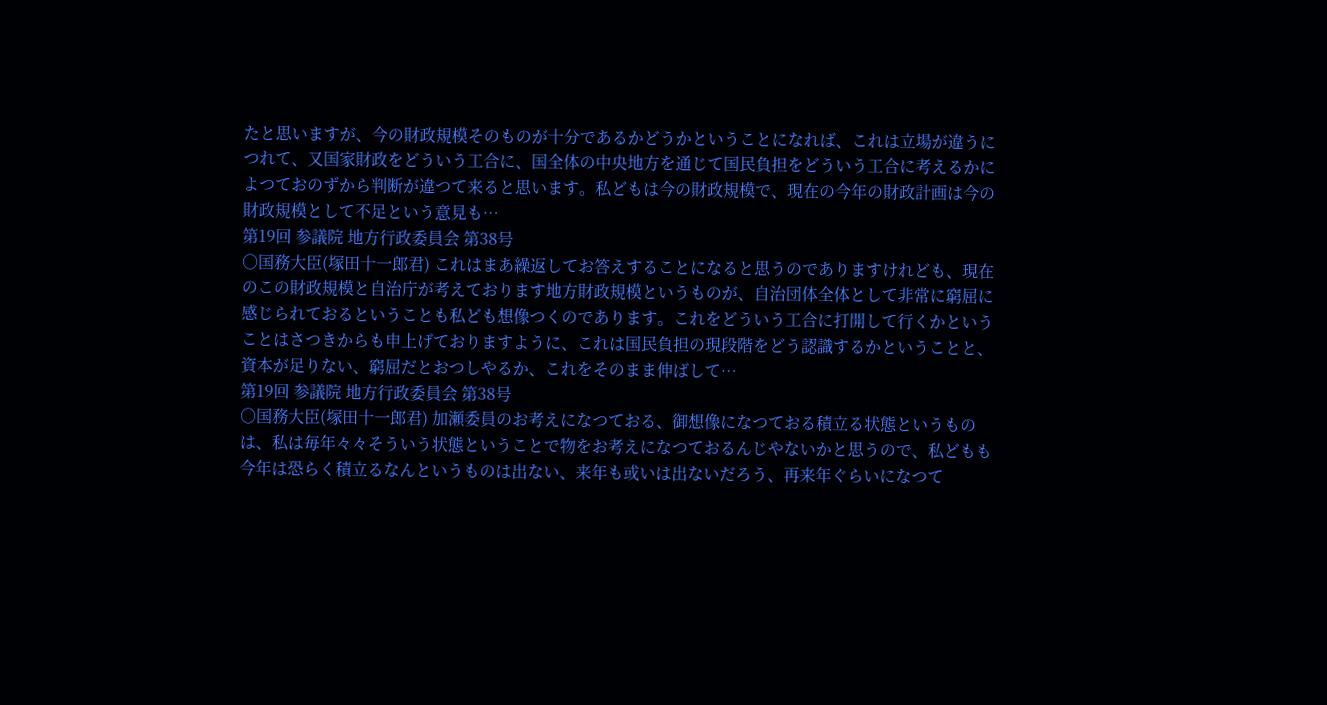たと思いますが、今の財政規模そのものが十分であるかどうかということになれば、これは立場が違うにつれて、又国家財政をどういう工合に、国全体の中央地方を通じて国民負担をどういう工合に考えるかによつておのずから判断が違つて来ると思います。私どもは今の財政規模で、現在の今年の財政計画は今の財政規模として不足という意見も…
第19回 参議院 地方行政委員会 第38号
○国務大臣(塚田十一郎君) これはまあ繰返してお答えすることになると思うのでありますけれども、現在のこの財政規模と自治庁が考えております地方財政規模というものが、自治団体全体として非常に窮屈に感じられておるということも私ども想像つくのであります。これをどういう工合に打開して行くかということはさつきからも申上げておりますように、これは国民負担の現段階をどう認識するかということと、資本が足りない、窮屈だとおつしやるか、これをそのまま伸ばして…
第19回 参議院 地方行政委員会 第38号
○国務大臣(塚田十一郎君) 加瀬委員のお考えになつておる、御想像になつておる積立る状態というものは、私は毎年々々そういう状態ということで物をお考えになつておるんじやないかと思うので、私どもも今年は恐らく積立るなんというものは出ない、来年も或いは出ないだろう、再来年ぐらいになつて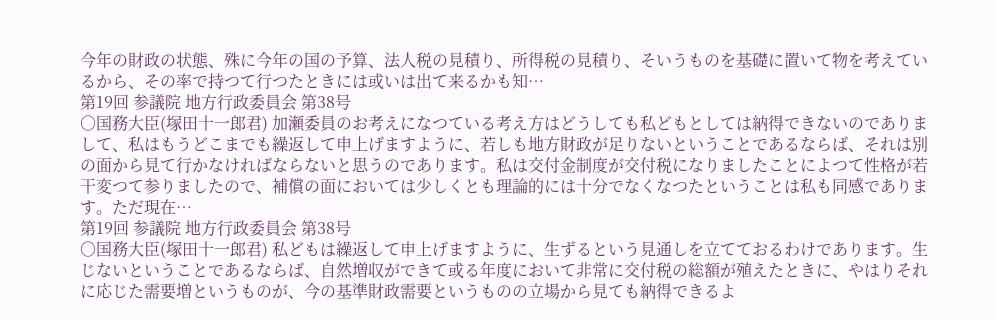今年の財政の状態、殊に今年の国の予算、法人税の見積り、所得税の見積り、そいうものを基礎に置いて物を考えているから、その率で持つて行つたときには或いは出て来るかも知…
第19回 参議院 地方行政委員会 第38号
○国務大臣(塚田十一郎君) 加瀬委員のお考えになつている考え方はどうしても私どもとしては納得できないのでありまして、私はもうどこまでも繰返して申上げますように、若しも地方財政が足りないということであるならば、それは別の面から見て行かなければならないと思うのであります。私は交付金制度が交付税になりましたことによつて性格が若干変つて参りましたので、補償の面においては少しくとも理論的には十分でなくなつたということは私も同感であります。ただ現在…
第19回 参議院 地方行政委員会 第38号
○国務大臣(塚田十一郎君) 私どもは繰返して申上げますように、生ずるという見通しを立てておるわけであります。生じないということであるならば、自然増収ができて或る年度において非常に交付税の総額が殖えたときに、やはりそれに応じた需要増というものが、今の基準財政需要というものの立場から見ても納得できるよ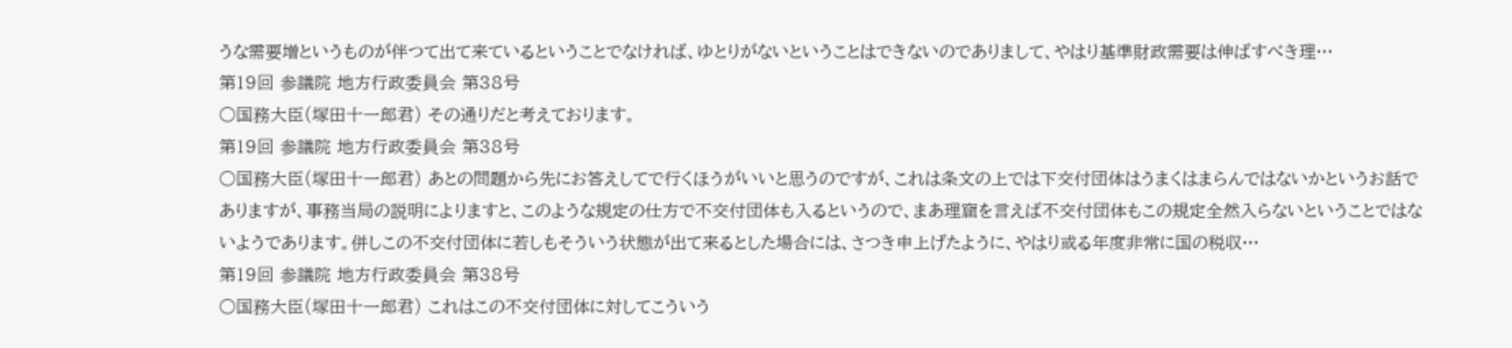うな需要増というものが伴つて出て来ているということでなければ、ゆとりがないということはできないのでありまして、やはり基準財政需要は伸ばすべき理…
第19回 参議院 地方行政委員会 第38号
○国務大臣(塚田十一郎君) その通りだと考えております。
第19回 参議院 地方行政委員会 第38号
○国務大臣(塚田十一郎君) あとの問題から先にお答えしてで行くほうがいいと思うのですが、これは条文の上では下交付団体はうまくはまらんではないかというお話でありますが、事務当局の説明によりますと、このような規定の仕方で不交付団体も入るというので、まあ理窟を言えば不交付団体もこの規定全然入らないということではないようであります。併しこの不交付団体に若しもそういう状態が出て来るとした場合には、さつき申上げたように、やはり或る年度非常に国の税収…
第19回 参議院 地方行政委員会 第38号
○国務大臣(塚田十一郎君) これはこの不交付団体に対してこういう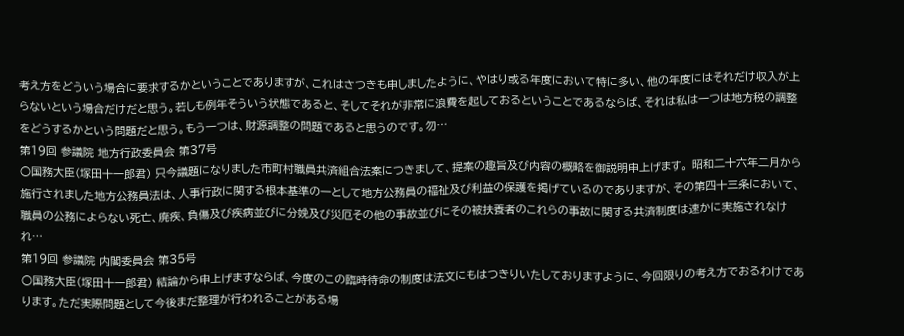考え方をどういう場合に要求するかということでありますが、これはさつきも申しましたように、やはり或る年度において特に多い、他の年度にはそれだけ収入が上らないという場合だけだと思う。若しも例年そういう状態であると、そしてそれが非常に浪費を起しておるということであるならば、それは私は一つは地方税の調整をどうするかという問題だと思う。もう一つは、財源調整の問題であると思うのです。勿…
第19回 参議院 地方行政委員会 第37号
○国務大臣(塚田十一郎君) 只今議題になりました市町村職員共済組合法案につきまして、提案の趣旨及び内容の概略を御説明申上げます。 昭和二十六年二月から施行されました地方公務員法は、人事行政に関する根本基準の一として地方公務員の福祉及び利益の保護を掲げているのでありますが、その第四十三条において、職員の公務によらない死亡、廃疾、負傷及び疾病並びに分娩及び災厄その他の事故並びにその被扶養者のこれらの事故に関する共済制度は速かに実施されなけれ…
第19回 参議院 内閣委員会 第35号
○国務大臣(塚田十一郎君) 結論から申上げますならば、今度のこの臨時待命の制度は法文にもはつきりいたしておりますように、今回限りの考え方でおるわけであります。ただ実際問題として今後まだ整理が行われることがある場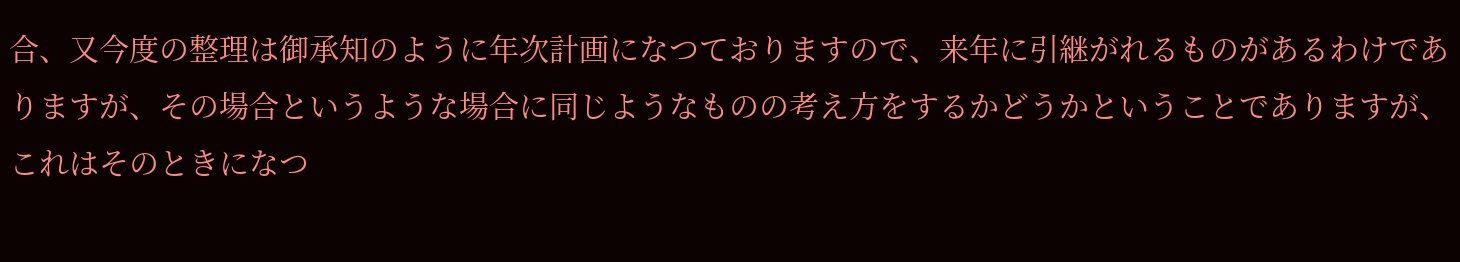合、又今度の整理は御承知のように年次計画になつておりますので、来年に引継がれるものがあるわけでありますが、その場合というような場合に同じようなものの考え方をするかどうかということでありますが、これはそのときになつ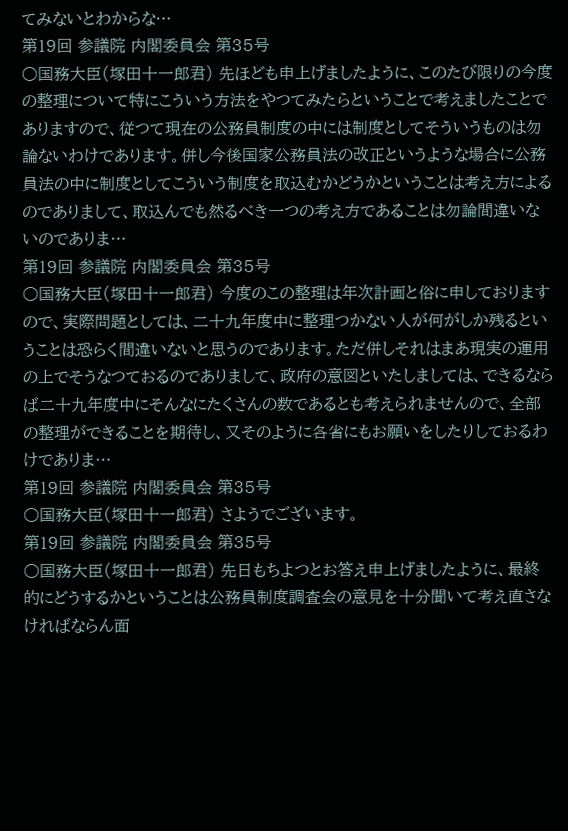てみないとわからな…
第19回 参議院 内閣委員会 第35号
○国務大臣(塚田十一郎君) 先ほども申上げましたように、このたび限りの今度の整理について特にこういう方法をやつてみたらということで考えましたことでありますので、従つて現在の公務員制度の中には制度としてそういうものは勿論ないわけであります。併し今後国家公務員法の改正というような場合に公務員法の中に制度としてこういう制度を取込むかどうかということは考え方によるのでありまして、取込んでも然るべき一つの考え方であることは勿論間違いないのでありま…
第19回 参議院 内閣委員会 第35号
○国務大臣(塚田十一郎君) 今度のこの整理は年次計画と俗に申しておりますので、実際問題としては、二十九年度中に整理つかない人が何がしか残るということは恐らく間違いないと思うのであります。ただ併しそれはまあ現実の運用の上でそうなつておるのでありまして、政府の意図といたしましては、できるならば二十九年度中にそんなにたくさんの数であるとも考えられませんので、全部の整理ができることを期待し、又そのように各省にもお願いをしたりしておるわけでありま…
第19回 参議院 内閣委員会 第35号
○国務大臣(塚田十一郎君) さようでございます。
第19回 参議院 内閣委員会 第35号
○国務大臣(塚田十一郎君) 先日もちよつとお答え申上げましたように、最終的にどうするかということは公務員制度調査会の意見を十分聞いて考え直さなければならん面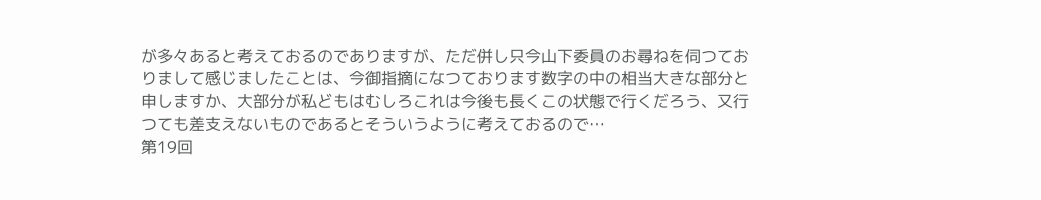が多々あると考えておるのでありますが、ただ併し只今山下委員のお尋ねを伺つておりまして感じましたことは、今御指摘になつております数字の中の相当大きな部分と申しますか、大部分が私どもはむしろこれは今後も長くこの状態で行くだろう、又行つても差支えないものであるとそういうように考えておるので…
第19回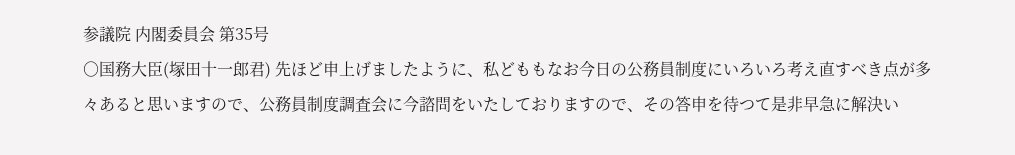参議院 内閣委員会 第35号
○国務大臣(塚田十一郎君) 先ほど申上げましたように、私どももなお今日の公務員制度にいろいろ考え直すべき点が多々あると思いますので、公務員制度調査会に今諮問をいたしておりますので、その答申を待つて是非早急に解決い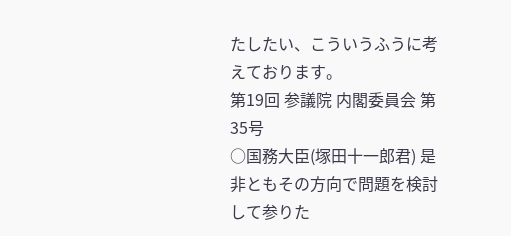たしたい、こういうふうに考えております。
第19回 参議院 内閣委員会 第35号
○国務大臣(塚田十一郎君) 是非ともその方向で問題を検討して参りた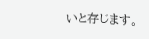いと存じます。